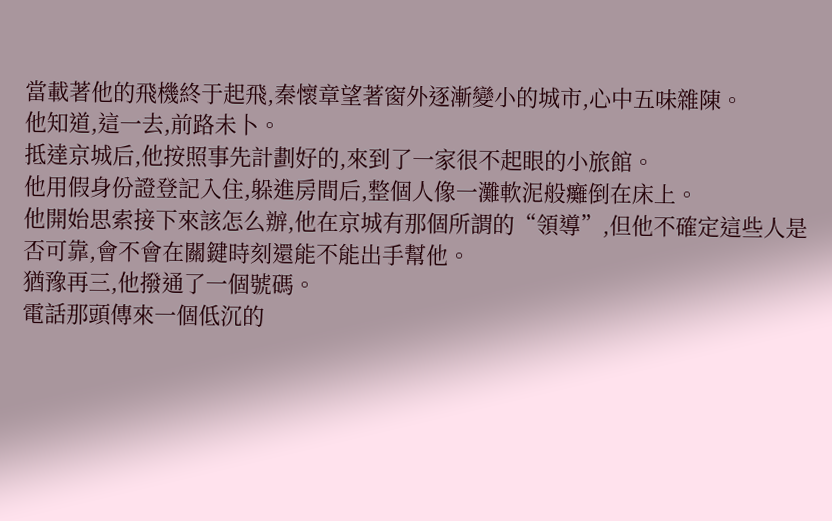當載著他的飛機終于起飛,秦懷章望著窗外逐漸變小的城市,心中五味雜陳。
他知道,這一去,前路未卜。
抵達京城后,他按照事先計劃好的,來到了一家很不起眼的小旅館。
他用假身份證登記入住,躲進房間后,整個人像一灘軟泥般癱倒在床上。
他開始思索接下來該怎么辦,他在京城有那個所謂的“領導”,但他不確定這些人是否可靠,會不會在關鍵時刻還能不能出手幫他。
猶豫再三,他撥通了一個號碼。
電話那頭傳來一個低沉的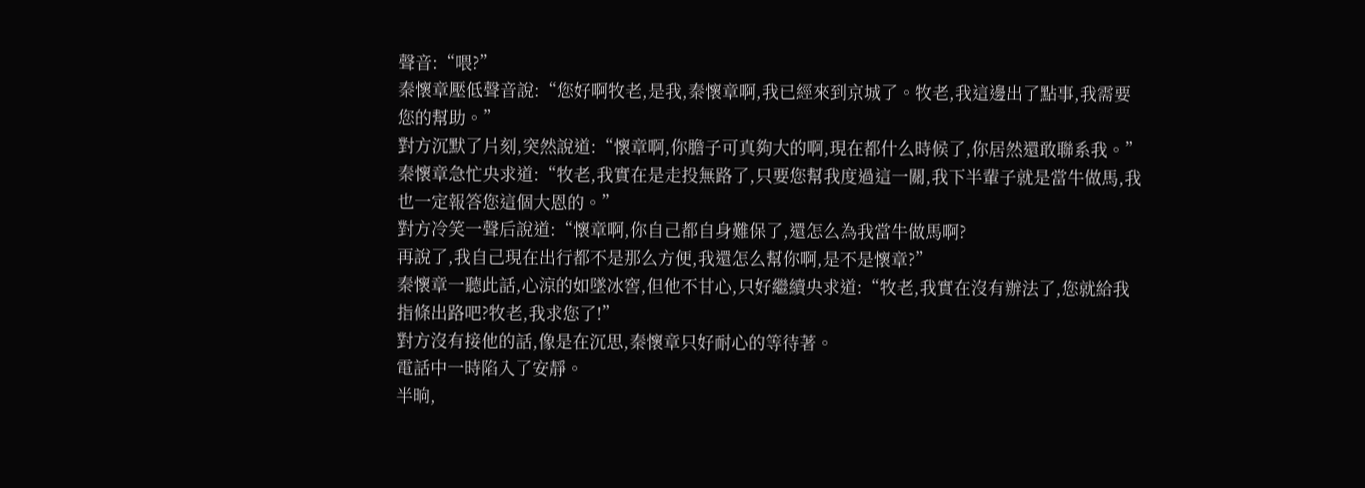聲音:“喂?”
秦懷章壓低聲音說:“您好啊牧老,是我,秦懷章啊,我已經來到京城了。牧老,我這邊出了點事,我需要您的幫助。”
對方沉默了片刻,突然說道:“懷章啊,你膽子可真夠大的啊,現在都什么時候了,你居然還敢聯系我。”
秦懷章急忙央求道:“牧老,我實在是走投無路了,只要您幫我度過這一關,我下半輩子就是當牛做馬,我也一定報答您這個大恩的。”
對方冷笑一聲后說道:“懷章啊,你自己都自身難保了,還怎么為我當牛做馬啊?
再說了,我自己現在出行都不是那么方便,我還怎么幫你啊,是不是懷章?”
秦懷章一聽此話,心涼的如墜冰窖,但他不甘心,只好繼續央求道:“牧老,我實在沒有辦法了,您就給我指條出路吧?牧老,我求您了!”
對方沒有接他的話,像是在沉思,秦懷章只好耐心的等待著。
電話中一時陷入了安靜。
半晌,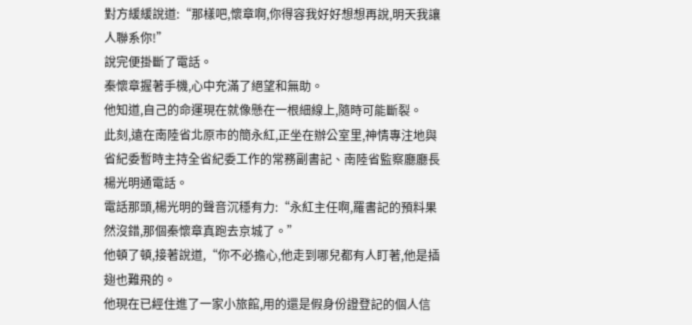對方緩緩說道:“那樣吧,懷章啊,你得容我好好想想再說,明天我讓人聯系你!”
說完便掛斷了電話。
秦懷章握著手機,心中充滿了絕望和無助。
他知道,自己的命運現在就像懸在一根細線上,隨時可能斷裂。
此刻,遠在南陸省北原市的簡永紅,正坐在辦公室里,神情專注地與省紀委暫時主持全省紀委工作的常務副書記、南陸省監察廳廳長楊光明通電話。
電話那頭,楊光明的聲音沉穩有力:“永紅主任啊,羅書記的預料果然沒錯,那個秦懷章真跑去京城了。”
他頓了頓,接著說道,“你不必擔心,他走到哪兒都有人盯著,他是插翅也難飛的。
他現在已經住進了一家小旅館,用的還是假身份證登記的個人信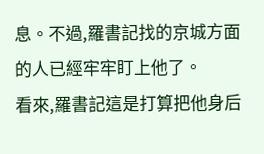息。不過,羅書記找的京城方面的人已經牢牢盯上他了。
看來,羅書記這是打算把他身后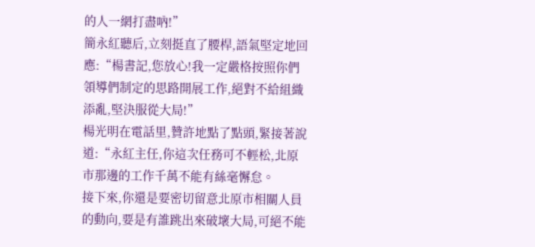的人一網打盡吶!”
簡永紅聽后,立刻挺直了腰桿,語氣堅定地回應:“楊書記,您放心!我一定嚴格按照你們領導們制定的思路開展工作,絕對不給組織添亂,堅決服從大局!”
楊光明在電話里,贊許地點了點頭,緊接著說道:“永紅主任,你這次任務可不輕松,北原市那邊的工作千萬不能有絲毫懈怠。
接下來,你還是要密切留意北原市相關人員的動向,要是有誰跳出來破壞大局,可絕不能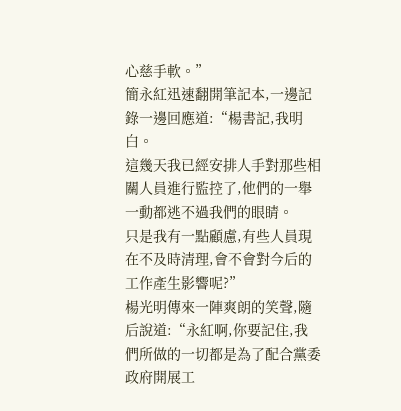心慈手軟。”
簡永紅迅速翻開筆記本,一邊記錄一邊回應道:“楊書記,我明白。
這幾天我已經安排人手對那些相關人員進行監控了,他們的一舉一動都逃不過我們的眼睛。
只是我有一點顧慮,有些人員現在不及時清理,會不會對今后的工作產生影響呢?”
楊光明傳來一陣爽朗的笑聲,隨后說道:“永紅啊,你要記住,我們所做的一切都是為了配合黨委政府開展工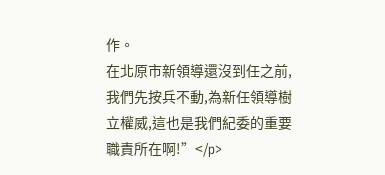作。
在北原市新領導還沒到任之前,我們先按兵不動,為新任領導樹立權威,這也是我們紀委的重要職責所在啊!”</p>